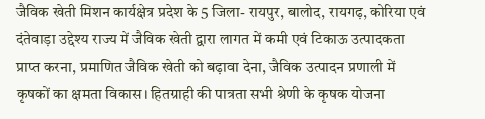जैविक खेती मिशन कार्यक्षेत्र प्रदेश के 5 जिला- रायपुर, बालोद, रायगढ़, कोरिया एवं दंतेवाड़ा उद्देश्य राज्य में जैविक खेती द्वारा लागत में कमी एवं टिकाऊ उत्पादकता प्राप्त करना, प्रमाणित जैविक खेती को बढ़ावा देना, जैविक उत्पादन प्रणाली में कृषकों का क्षमता विकास। हितग्राही की पात्रता सभी श्रेणी के कृषक योजना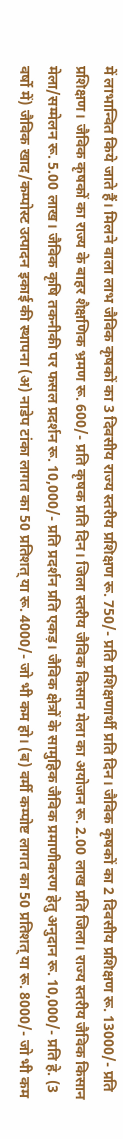में लाभान्वित किये जाते हैं। मिलने वाला लाभ जैविक कृषकों का 3 दिवसीय राज्य स्तरीय प्रशिक्षण रू. 750/- प्रति प्रशिक्षणार्थी प्रति दिन। जैविक कृषकों का 2 दिवसीय प्रशिक्षण रू. 13000/- प्रति प्रशिक्षण। जैविक कृषकों का राज्य के बाहर शैक्षणिक भ्रमण रू. 600/- प्रति कृषक प्रति दिन। जिला स्तरीय जैविक किसान मेला का अयोजन रू. 2.00 लाख प्रति जिला। राज्य स्तरीय जैविक किसान मेला/सम्मेलन रू. 5.00 लाख। जैविक कृषि तकनीकी पर फसल प्रदर्शन रू. 10,000/- प्रति प्रदर्शन प्रति एकड़। जैविक क्षेत्रों के सामुहिक जैविक प्रमाणीकरण हेतु अनुदान रू. 10,000/- प्रति हे. (3 वर्षो में) जैविक खाद/कम्पोस्ट उत्पादन इकाई की स्थापना (अ) नाडेप टांका लागत का 50 प्रतिशत् या रू. 4000/- जो भी कम हो। (ब) वर्मी कम्पोष्ट लागत का 50 प्रतिशत् या रू. 8000/- जो भी कम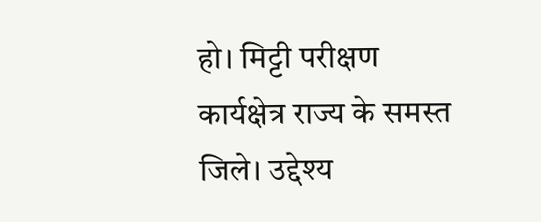हो। मिट्टी परीक्षण कार्यक्षेत्र राज्य के समस्त जिले। उद्देश्य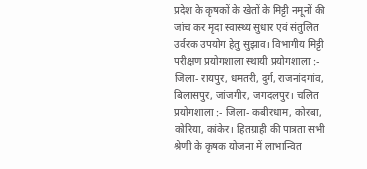प्रदेश के कृषकों के खेतों के मिट्टी नमूनों की जांच कर मृदा स्वास्थ्य सुधार एवं संतुलित उर्वरक उपयोग हेतु सुझाव। विभागीय मिट्टी परीक्षण प्रयोगशाला स्थायी प्रयोगशाला :- जिला- रायपुर, धमतरी, दुर्ग, राजनांदगांव, बिलासपुर, जांजगीर, जगदलपुर। चलित प्रयोगशाला :- जिला- कबीरधाम, कोरबा, कोरिया, कांकेर। हितग्राही की पात्रता सभी श्रेणी के कृषक योजना में लाभान्वित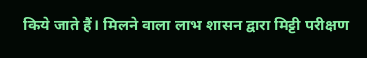किये जाते हैं। मिलने वाला लाभ शासन द्वारा मिट्टी परीक्षण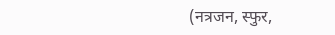(नत्रजन, स्फुर,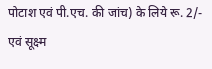पोटाश एवं पी.एच. की जांच) के लिये रू. 2/- एवं सूक्ष्म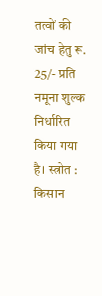तत्वों की जांच हेतु रू. 25/- प्रति नमूना शुल्क निर्धारित किया गया है। स्त्रोत : किसान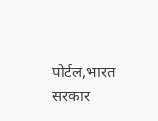पोर्टल,भारत सरकार